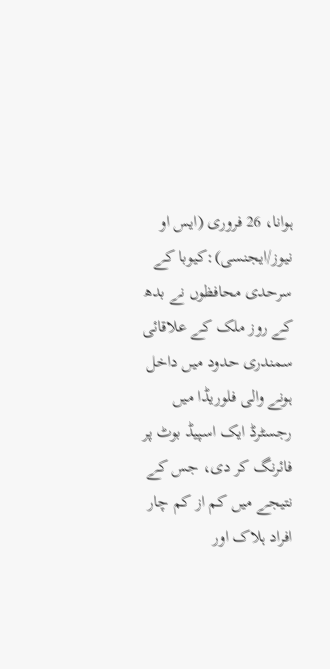ہوانا، 26 فروری (ایس او نیوز/ایجنسی):کیوبا کے سرحدی محافظوں نے بدھ کے روز ملک کے علاقائی سمندری حدود میں داخل ہونے والی فلوریڈا میں رجسٹرڈ ایک اسپیڈ بوٹ پر فائرنگ کر دی، جس کے نتیجے میں کم از کم چار افراد ہلاک اور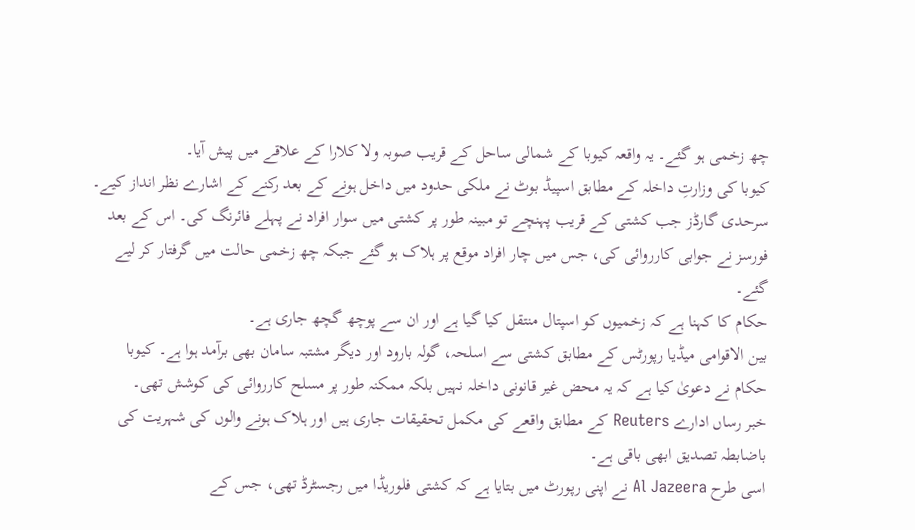چھ زخمی ہو گئے۔ یہ واقعہ کیوبا کے شمالی ساحل کے قریب صوبہ ولا کلارا کے علاقے میں پیش آیا۔
کیوبا کی وزارتِ داخلہ کے مطابق اسپیڈ بوٹ نے ملکی حدود میں داخل ہونے کے بعد رکنے کے اشارے نظر انداز کیے۔ سرحدی گارڈز جب کشتی کے قریب پہنچے تو مبینہ طور پر کشتی میں سوار افراد نے پہلے فائرنگ کی۔ اس کے بعد فورسز نے جوابی کارروائی کی، جس میں چار افراد موقع پر ہلاک ہو گئے جبکہ چھ زخمی حالت میں گرفتار کر لیے گئے۔
حکام کا کہنا ہے کہ زخمیوں کو اسپتال منتقل کیا گیا ہے اور ان سے پوچھ گچھ جاری ہے۔
بین الاقوامی میڈیا رپورٹس کے مطابق کشتی سے اسلحہ، گولہ بارود اور دیگر مشتبہ سامان بھی برآمد ہوا ہے۔ کیوبا حکام نے دعویٰ کیا ہے کہ یہ محض غیر قانونی داخلہ نہیں بلکہ ممکنہ طور پر مسلح کارروائی کی کوشش تھی۔
خبر رساں ادارے Reuters کے مطابق واقعے کی مکمل تحقیقات جاری ہیں اور ہلاک ہونے والوں کی شہریت کی باضابطہ تصدیق ابھی باقی ہے۔
اسی طرح Al Jazeera نے اپنی رپورٹ میں بتایا ہے کہ کشتی فلوریڈا میں رجسٹرڈ تھی، جس کے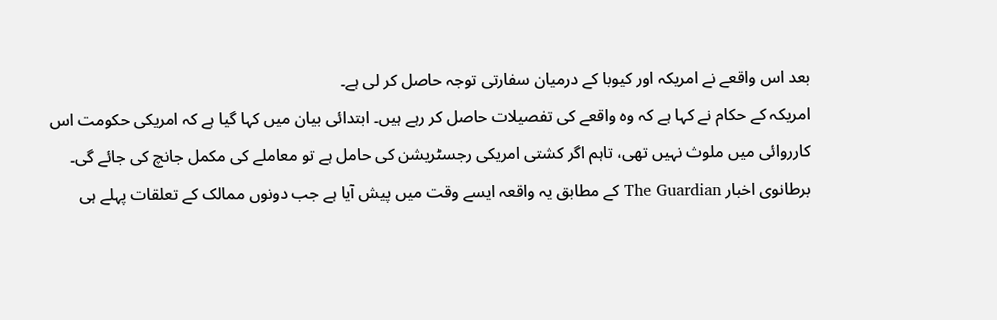بعد اس واقعے نے امریکہ اور کیوبا کے درمیان سفارتی توجہ حاصل کر لی ہے۔
امریکہ کے حکام نے کہا ہے کہ وہ واقعے کی تفصیلات حاصل کر رہے ہیں۔ ابتدائی بیان میں کہا گیا ہے کہ امریکی حکومت اس کارروائی میں ملوث نہیں تھی، تاہم اگر کشتی امریکی رجسٹریشن کی حامل ہے تو معاملے کی مکمل جانچ کی جائے گی۔
برطانوی اخبار The Guardian کے مطابق یہ واقعہ ایسے وقت میں پیش آیا ہے جب دونوں ممالک کے تعلقات پہلے ہی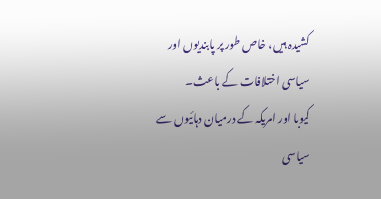کشیدہ ہیں، خاص طور پر پابندیوں اور سیاسی اختلافات کے باعث۔
کیوبا اور امریکہ کے درمیان دہائیوں سے سیاسی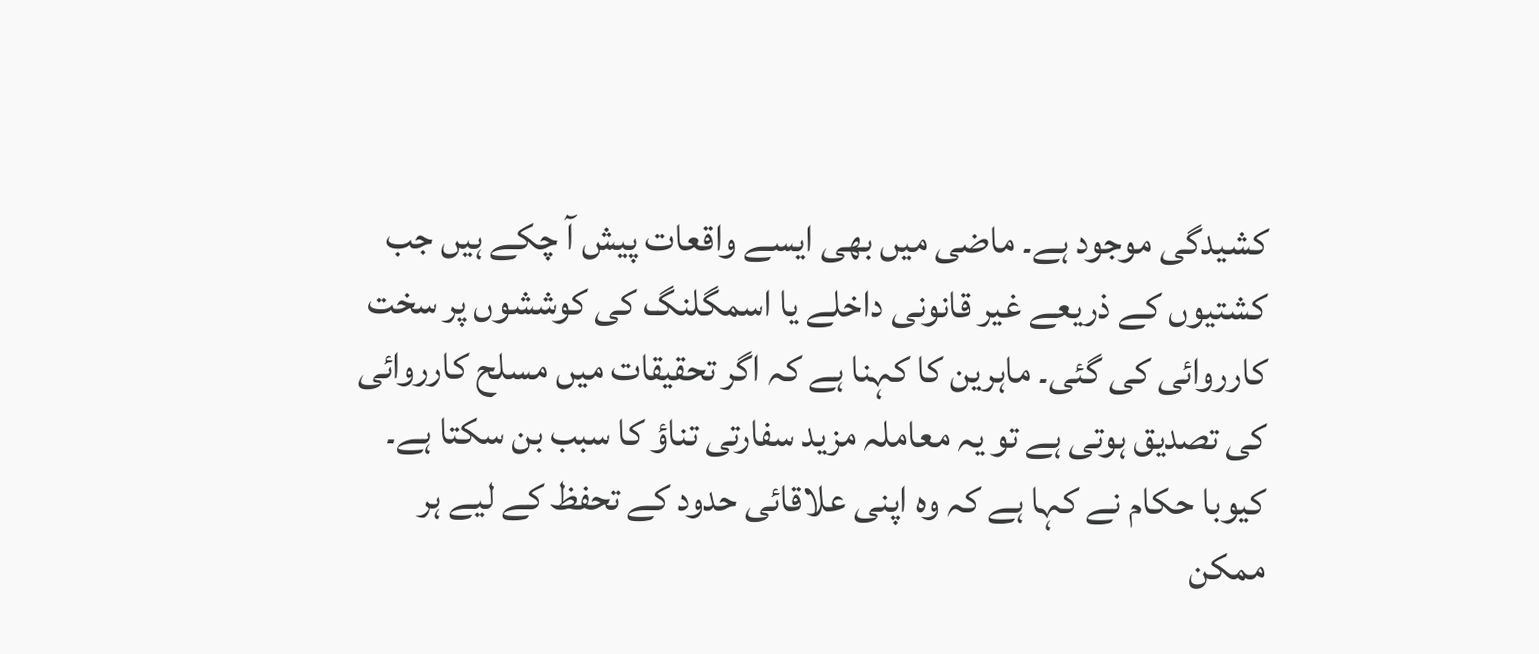کشیدگی موجود ہے۔ ماضی میں بھی ایسے واقعات پیش آ چکے ہیں جب کشتیوں کے ذریعے غیر قانونی داخلے یا اسمگلنگ کی کوششوں پر سخت کارروائی کی گئی۔ ماہرین کا کہنا ہے کہ اگر تحقیقات میں مسلح کارروائی کی تصدیق ہوتی ہے تو یہ معاملہ مزید سفارتی تناؤ کا سبب بن سکتا ہے۔
کیوبا حکام نے کہا ہے کہ وہ اپنی علاقائی حدود کے تحفظ کے لیے ہر ممکن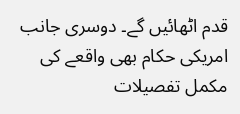قدم اٹھائیں گے۔ دوسری جانب امریکی حکام بھی واقعے کی مکمل تفصیلات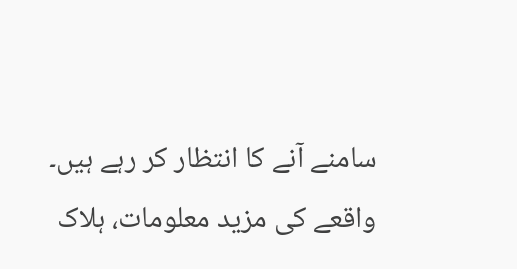سامنے آنے کا انتظار کر رہے ہیں۔
واقعے کی مزید معلومات، ہلاک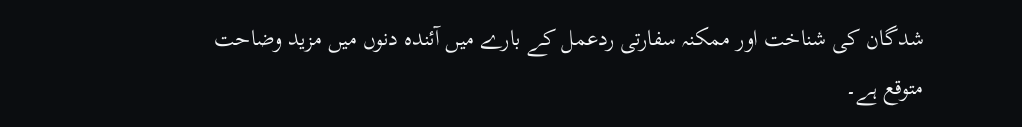شدگان کی شناخت اور ممکنہ سفارتی ردعمل کے بارے میں آئندہ دنوں میں مزید وضاحت متوقع ہے۔